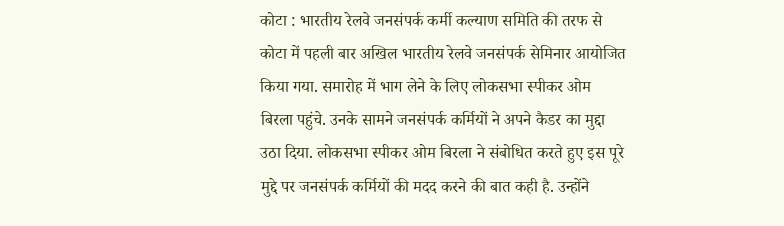कोटा : भारतीय रेलवे जनसंपर्क कर्मी कल्याण समिति की तरफ से कोटा में पहली बार अखिल भारतीय रेलवे जनसंपर्क सेमिनार आयोजित किया गया. समारोह में भाग लेने के लिए लोकसभा स्पीकर ओम बिरला पहुंचे. उनके सामने जनसंपर्क कर्मियों ने अपने कैडर का मुद्दा उठा दिया. लोकसभा स्पीकर ओम बिरला ने संबोधित करते हुए इस पूरे मुद्दे पर जनसंपर्क कर्मियों की मदद करने की बात कही है. उन्होंने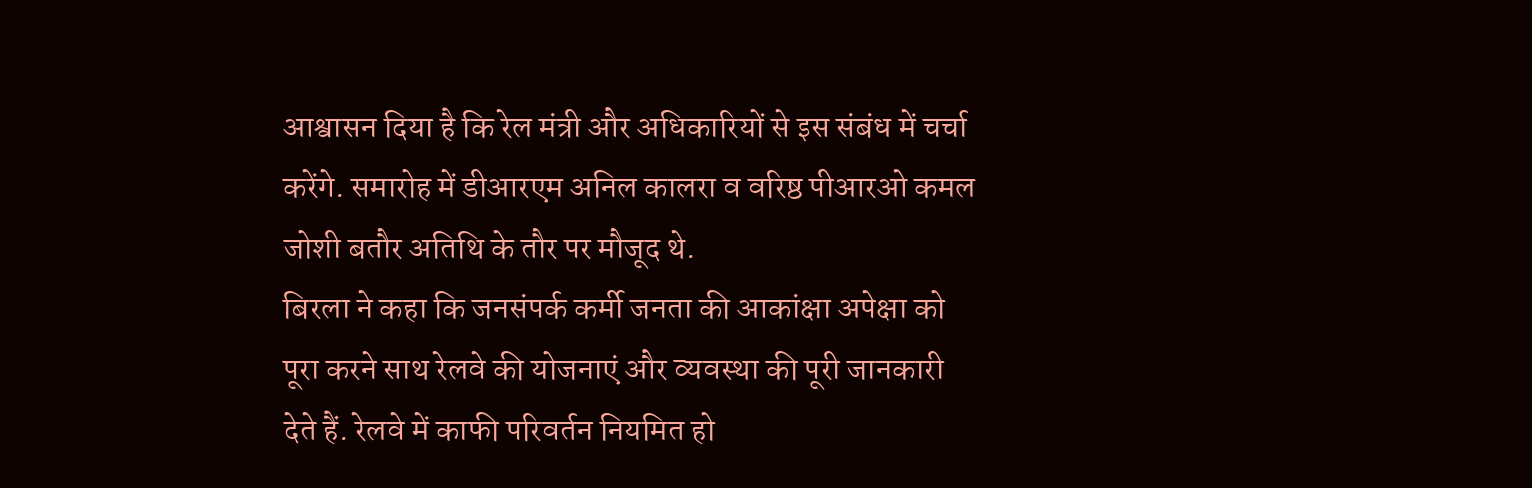आश्वासन दिया है कि रेल मंत्री और अधिकारियों से इस संबंध में चर्चा करेंगे. समारोह में डीआरएम अनिल कालरा व वरिष्ठ पीआरओ कमल जोशी बतौर अतिथि के तौर पर मौजूद थे.
बिरला ने कहा कि जनसंपर्क कर्मी जनता की आकांक्षा अपेक्षा को पूरा करने साथ रेलवे की योजनाएं और व्यवस्था की पूरी जानकारी देते हैं. रेलवे में काफी परिवर्तन नियमित हो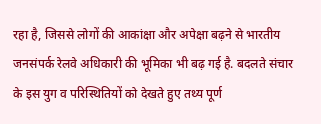रहा है, जिससे लोगों की आकांक्षा और अपेक्षा बढ़ने से भारतीय जनसंपर्क रेलवे अधिकारी की भूमिका भी बढ़ गई है. बदलते संचार के इस युग व परिस्थितियों को देखते हुए तथ्य पूर्ण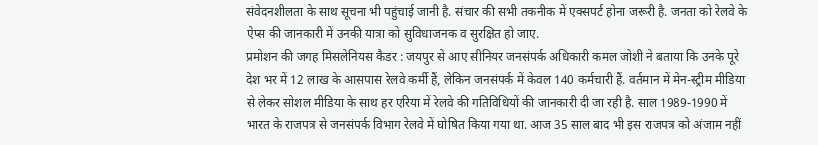संवेदनशीलता के साथ सूचना भी पहुंचाई जानी है. संचार की सभी तकनीक में एक्सपर्ट होना जरूरी है. जनता को रेलवे के ऐप्स की जानकारी में उनकी यात्रा को सुविधाजनक व सुरक्षित हो जाए.
प्रमोशन की जगह मिसलेनियस कैडर : जयपुर से आए सीनियर जनसंपर्क अधिकारी कमल जोशी ने बताया कि उनके पूरे देश भर में 12 लाख के आसपास रेलवे कर्मी हैं, लेकिन जनसंपर्क में केवल 140 कर्मचारी हैं. वर्तमान में मेन-स्ट्रीम मीडिया से लेकर सोशल मीडिया के साथ हर एरिया में रेलवे की गतिविधियों की जानकारी दी जा रही है. साल 1989-1990 में भारत के राजपत्र से जनसंपर्क विभाग रेलवे में घोषित किया गया था. आज 35 साल बाद भी इस राजपत्र को अंजाम नहीं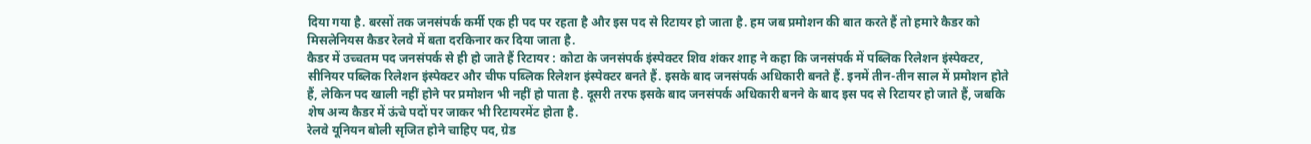दिया गया है. बरसों तक जनसंपर्क कर्मी एक ही पद पर रहता है और इस पद से रिटायर हो जाता है. हम जब प्रमोशन की बात करते हैं तो हमारे कैडर को मिसलेनियस कैडर रेलवे में बता दरकिनार कर दिया जाता है.
कैडर में उच्चतम पद जनसंपर्क से ही हो जाते हैं रिटायर : कोटा के जनसंपर्क इंस्पेक्टर शिव शंकर शाह ने कहा कि जनसंपर्क में पब्लिक रिलेशन इंस्पेक्टर, सीनियर पब्लिक रिलेशन इंस्पेक्टर और चीफ पब्लिक रिलेशन इंस्पेक्टर बनते हैं. इसके बाद जनसंपर्क अधिकारी बनते हैं. इनमें तीन-तीन साल में प्रमोशन होते हैं, लेकिन पद खाली नहीं होने पर प्रमोशन भी नहीं हो पाता है. दूसरी तरफ इसके बाद जनसंपर्क अधिकारी बनने के बाद इस पद से रिटायर हो जाते हैं, जबकि शेष अन्य कैडर में ऊंचे पदों पर जाकर भी रिटायरमेंट होता है.
रेलवे यूनियन बोली सृजित होने चाहिए पद, ग्रेड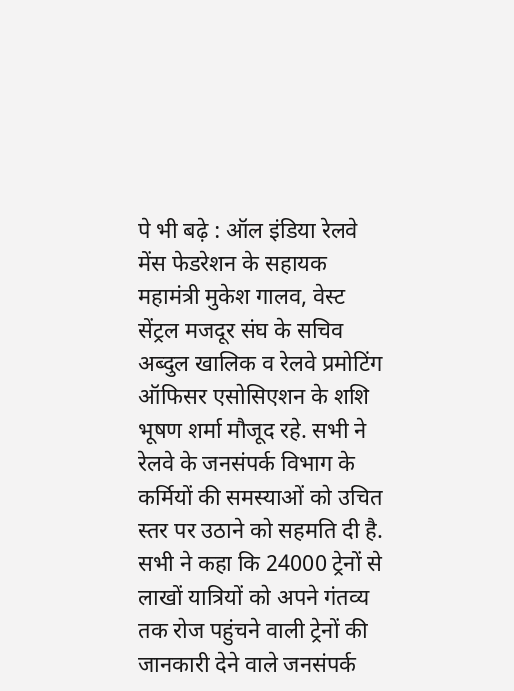पे भी बढ़े : ऑल इंडिया रेलवे मेंस फेडरेशन के सहायक महामंत्री मुकेश गालव, वेस्ट सेंट्रल मजदूर संघ के सचिव अब्दुल खालिक व रेलवे प्रमोटिंग ऑफिसर एसोसिएशन के शशि भूषण शर्मा मौजूद रहे. सभी ने रेलवे के जनसंपर्क विभाग के कर्मियों की समस्याओं को उचित स्तर पर उठाने को सहमति दी है. सभी ने कहा कि 24000 ट्रेनों से लाखों यात्रियों को अपने गंतव्य तक रोज पहुंचने वाली ट्रेनों की जानकारी देने वाले जनसंपर्क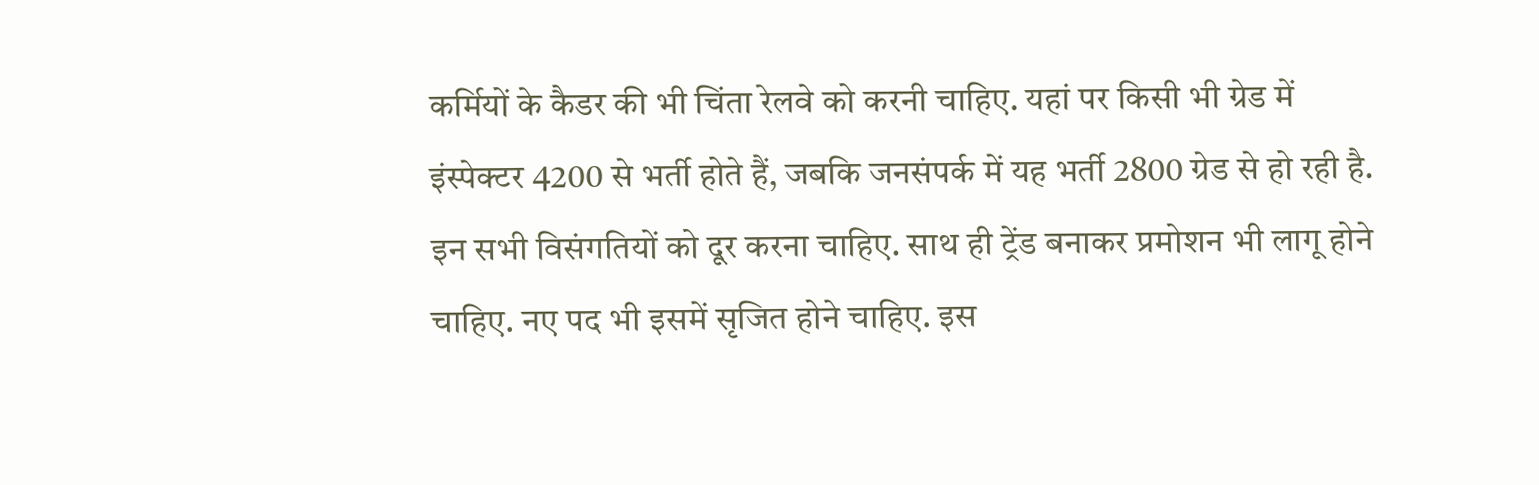कर्मियों के कैडर की भी चिंता रेलवे को करनी चाहिए. यहां पर किसी भी ग्रेड में इंस्पेक्टर 4200 से भर्ती होते हैं, जबकि जनसंपर्क में यह भर्ती 2800 ग्रेड से हो रही है. इन सभी विसंगतियों को दूर करना चाहिए. साथ ही ट्रेंड बनाकर प्रमोशन भी लागू होने चाहिए. नए पद भी इसमें सृजित होने चाहिए. इस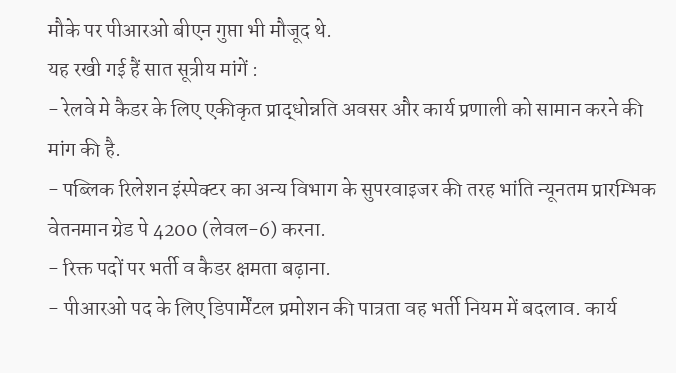मौके पर पीआरओ बीएन गुप्ता भी मौजूद थे.
यह रखी गई हैं सात सूत्रीय मांगें :
- रेलवे मे कैडर के लिए एकीकृत प्राद्धोन्नति अवसर और कार्य प्रणाली को सामान करने की मांग की है.
- पब्लिक रिलेशन इंस्पेक्टर का अन्य विभाग के सुपरवाइजर की तरह भांति न्यूनतम प्रारम्भिक वेतनमान ग्रेड पे 4200 (लेवल-6) करना.
- रिक्त पदों पर भर्ती व कैडर क्षमता बढ़ाना.
- पीआरओ पद के लिए डिपार्मेंटल प्रमोशन की पात्रता वह भर्ती नियम में बदलाव. कार्य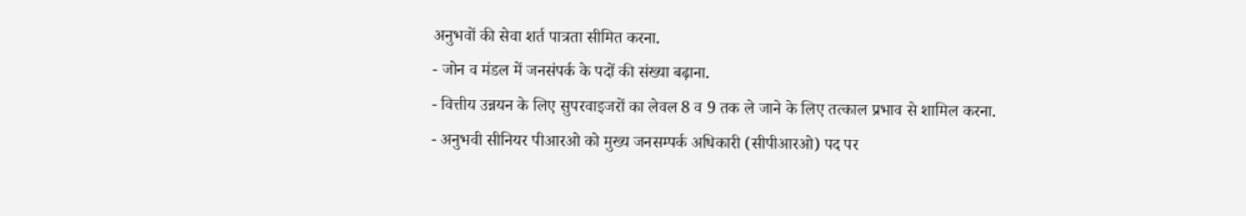अनुभवों की सेवा शर्त पात्रता सीमित करना.
- जोन व मंडल में जनसंपर्क के पदों की संख्या बढ़ाना.
- वित्तीय उन्नयन के लिए सुपरवाइजरों का लेवल 8 व 9 तक ले जाने के लिए तत्काल प्रभाव से शामिल करना.
- अनुभवी सीनियर पीआरओ को मुख्य जनसम्पर्क अधिकारी (सीपीआरओ) पद पर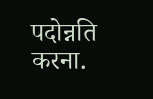पदोन्नति करना.